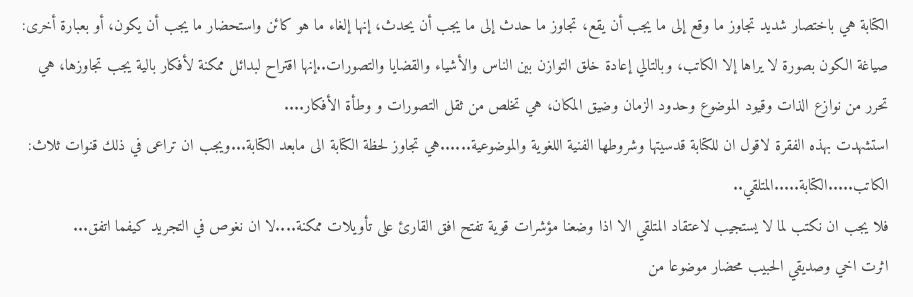الكتابة هي باختصار شديد تجاوز ما وقع إلى ما يجب أن يقع، تجاوز ما حدث إلى ما يجب أن يحدث، إنها إلغاء ما هو كائن واستحضار ما يجب أن يكون، أو بعبارة أخرى: صياغة الكون بصورة لا يراها إلا الكاتب، وبالتالي إعادة خلق التوازن بين الناس والأشياء والقضايا والتصورات..إنها اقتراح لبدائل ممكنة لأفكار بالية يجب تجاوزها، هي تحرر من نوازع الذات وقيود الموضوع وحدود الزمان وضيق المكان، هي تخلص من ثقل التصورات و وطأة الأفكار....
استشهدت بهذه الفقرة لاقول ان للكتابة قدسيتها وشروطها الفنية اللغوية والموضوعية......هي تجاوز لحظة الكتابة الى مابعد الكتابة...ويجب ان تراعى في ذلك قنوات ثلاث:
الكاتب.....الكتابة.....المتلقي..
فلا يجب ان نكتب لما لا يستجيب لاعتقاد المتلقي الا اذا وضعنا مؤشرات قوية تفتح افق القارئ على تأويلات ممكنة....لا ان نغوص في التجريد كيفما اتفق...
اثرت اخي وصديقي الحبيب محضار موضوعا من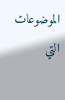الموضوعات التي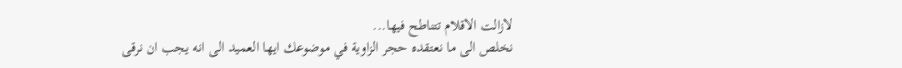لازالت الاقلام تتناطح فيها...
نخلص الى ما نعتقده حجر الزاوية في موضوعك ايها العميد الى انه يجب ان نرقى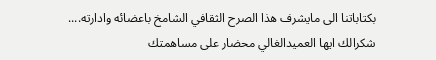بكتاباتنا الى مايشرف هذا الصرح الثقافي الشامخ باعضائه وادارته....
شكرالك ايها العميدالغالي محضار على مساهمتك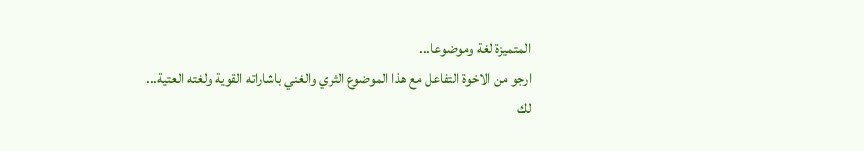المتميزة لغة وموضوعا...
ارجو من الاخوة التفاعل مع هذا الموضوع الثري والغني باشاراته القوية ولغته العتية...
لك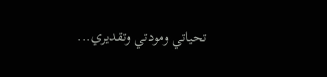تحياتي ومودتي وتقديري...